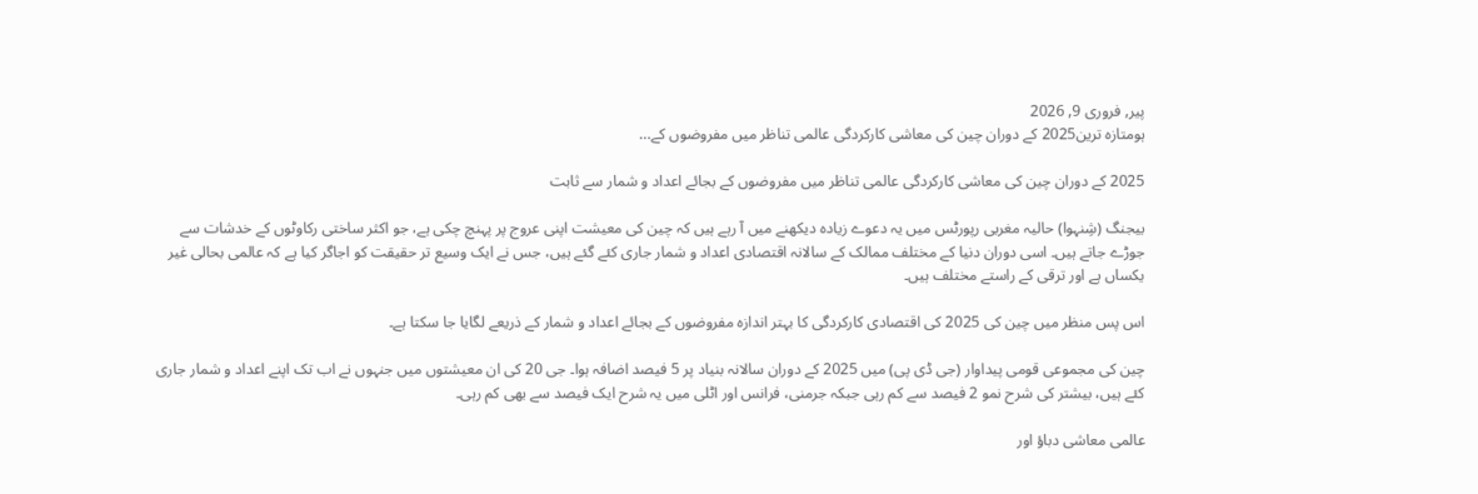پیر, فروری 9, 2026
ہومتازہ ترین2025 کے دوران چین کی معاشی کارکردگی عالمی تناظر میں مفروضوں کے...

2025 کے دوران چین کی معاشی کارکردگی عالمی تناظر میں مفروضوں کے بجائے اعداد و شمار سے ثابت

بیجنگ (شِنہوا) حالیہ مغربی رپورٹس میں یہ دعوے زیادہ دیکھنے میں آ رہے ہیں کہ چین کی معیشت اپنی عروج پر پہنچ چکی ہے، جو اکثر ساختی رکاوٹوں کے خدشات سے جوڑے جاتے ہیں۔ اسی دوران دنیا کے مختلف ممالک کے سالانہ اقتصادی اعداد و شمار جاری کئے گئے ہیں، جس نے ایک وسیع تر حقیقت کو اجاگر کیا ہے کہ عالمی بحالی غیر یکساں ہے اور ترقی کے راستے مختلف ہیں۔

اس پس منظر میں چین کی 2025 کی اقتصادی کارکردگی کا بہتر اندازہ مفروضوں کے بجائے اعداد و شمار کے ذریعے لگایا جا سکتا ہے۔

چین کی مجموعی قومی پیداوار (جی ڈی پی) میں 2025 کے دوران سالانہ بنیاد پر 5 فیصد اضافہ ہوا۔ جی 20 کی ان معیشتوں میں جنہوں نے اب تک اپنے اعداد و شمار جاری کئے ہیں، بیشتر کی شرح نمو 2 فیصد سے کم رہی جبکہ جرمنی، فرانس اور اٹلی میں یہ شرح ایک فیصد سے بھی کم رہی۔

عالمی معاشی دباؤ اور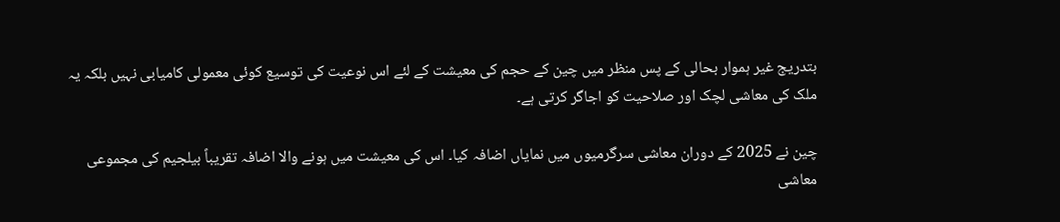بتدریج غیر ہموار بحالی کے پس منظر میں چین کے حجم کی معیشت کے لئے اس نوعیت کی توسیع کوئی معمولی کامیابی نہیں بلکہ یہ ملک کی معاشی لچک اور صلاحیت کو اجاگر کرتی ہے۔

چین نے 2025 کے دوران معاشی سرگرمیوں میں نمایاں اضافہ کیا۔ اس کی معیشت میں ہونے والا اضافہ تقریباً بیلجیم کی مجموعی معاشی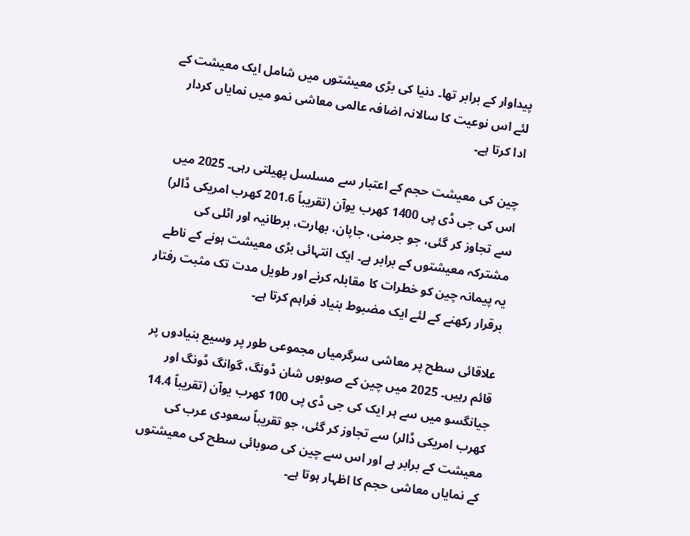پیداوار کے برابر تھا۔ دنیا کی بڑی معیشتوں میں شامل ایک معیشت کے لئے اس نوعیت کا سالانہ اضافہ عالمی معاشی نمو میں نمایاں کردار ادا کرتا ہے۔

چین کی معیشت حجم کے اعتبار سے مسلسل پھیلتی رہی۔ 2025 میں اس کی جی ڈی پی 1400 کھرب یوآن (تقریباً 201.6 کھرب امریکی ڈالر) سے تجاوز کر گئی، جو جرمنی، جاپان، بھارت، برطانیہ اور اٹلی کی مشترکہ معیشتوں کے برابر ہے۔ ایک انتہائی بڑی معیشت ہونے کے ناطے یہ پیمانہ چین کو خطرات کا مقابلہ کرنے اور طویل مدت تک مثبت رفتار برقرار رکھنے کے لئے ایک مضبوط بنیاد فراہم کرتا ہے۔

علاقائی سطح پر معاشی سرگرمیاں مجموعی طور پر وسیع بنیادوں پر قائم رہیں۔ 2025 میں چین کے صوبوں شان ڈونگ، گوانگ ڈونگ اور جیانگسو میں سے ہر ایک کی جی ڈی پی 100 کھرب یوآن (تقریباً 14.4 کھرب امریکی ڈالر) سے تجاوز کر گئی، جو تقریباً سعودی عرب کی معیشت کے برابر ہے اور اس سے چین کی صوبائی سطح کی معیشتوں کے نمایاں معاشی حجم کا اظہار ہوتا ہے۔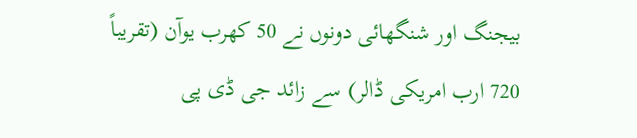بیجنگ اور شنگھائی دونوں نے 50 کھرب یوآن (تقریباً 720 ارب امریکی ڈالر) سے زائد جی ڈی پی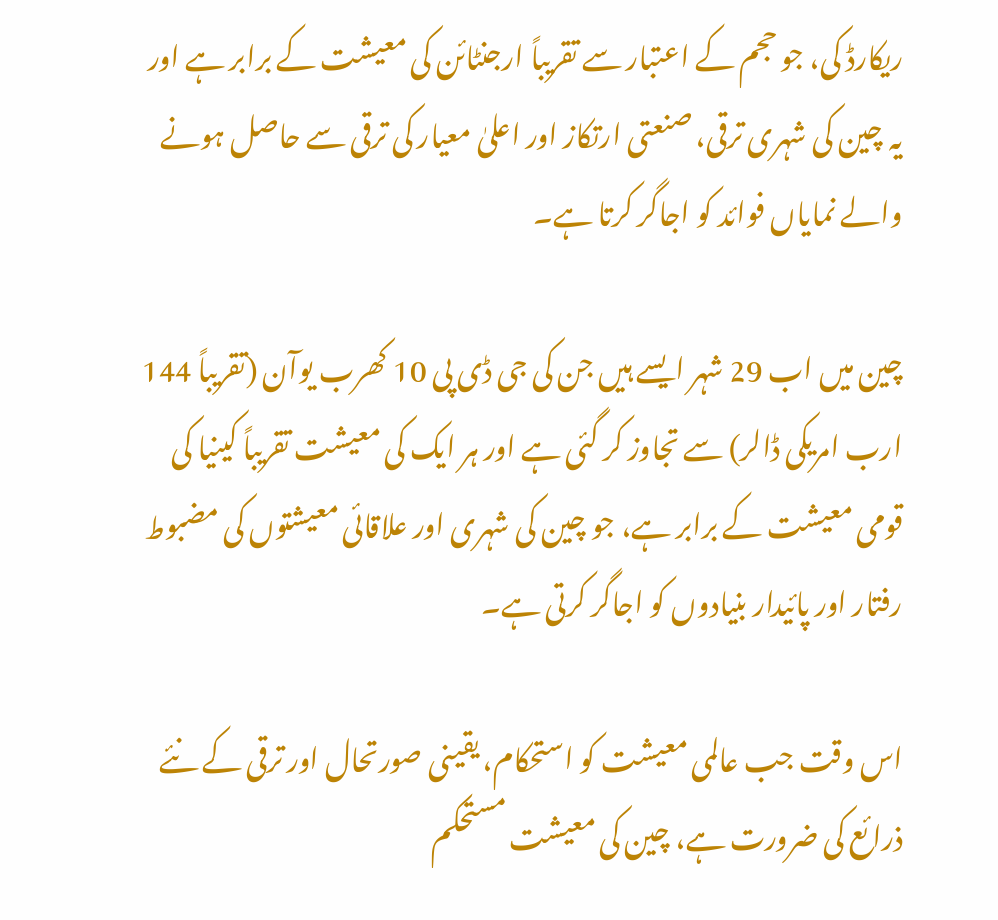ریکارڈ کی، جو حجم کے اعتبار سے تقریباً ارجنٹائن کی معیشت کے برابر ہے اور یہ چین کی شہری ترقی، صنعتی ارتکاز اور اعلیٰ معیار کی ترقی سے حاصل ہونے والے نمایاں فوائد کو اجاگر کرتا ہے۔

چین میں اب 29 شہر ایسے ہیں جن کی جی ڈی پی 10 کھرب یوآن (تقریباً 144 ارب امریکی ڈالر) سے تجاوز کر گئی ہے اور ہر ایک کی معیشت تقریباً کینیا کی قومی معیشت کے برابر ہے، جو چین کی شہری اور علاقائی معیشتوں کی مضبوط رفتار اور پائیدار بنیادوں کو اجاگر کرتی ہے۔

اس وقت جب عالمی معیشت کو استحکام، یقینی صورتحال اور ترقی کے نئے ذرائع کی ضرورت ہے، چین کی معیشت مستحکم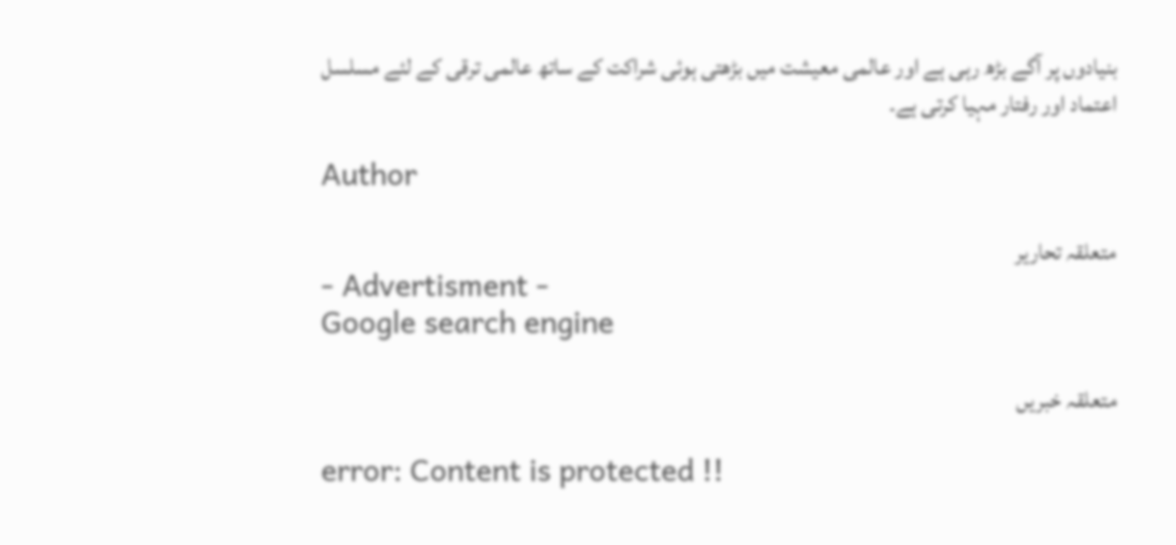بنیادوں پر آگے بڑھ رہی ہے اور عالمی معیشت میں بڑھتی ہوئی شراکت کے ساتھ عالمی ترقی کے لئے مسلسل اعتماد اور رفتار مہیا کرتی ہے۔

Author

متعلقہ تحاریر
- Advertisment -
Google search engine

متعلقہ خبریں

error: Content is protected !!